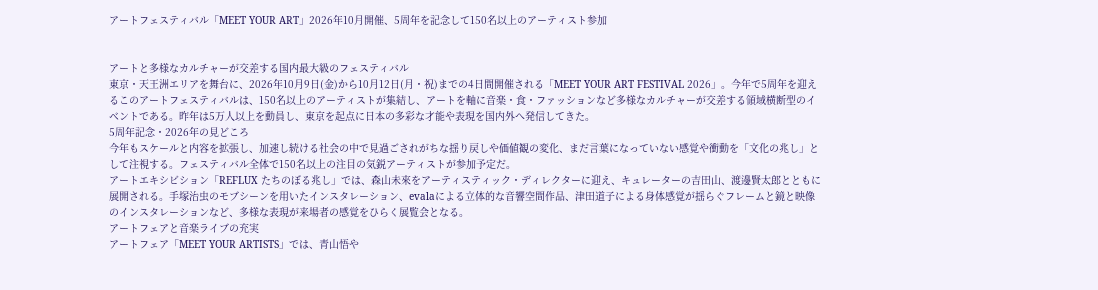アートフェスティバル「MEET YOUR ART」2026年10月開催、5周年を記念して150名以上のアーティスト参加


アートと多様なカルチャーが交差する国内最大級のフェスティバル
東京・天王洲エリアを舞台に、2026年10月9日(金)から10月12日(月・祝)までの4日間開催される「MEET YOUR ART FESTIVAL 2026」。今年で5周年を迎えるこのアートフェスティバルは、150名以上のアーティストが集結し、アートを軸に音楽・食・ファッションなど多様なカルチャーが交差する領域横断型のイベントである。昨年は5万人以上を動員し、東京を起点に日本の多彩な才能や表現を国内外へ発信してきた。
5周年記念・2026年の見どころ
今年もスケールと内容を拡張し、加速し続ける社会の中で見過ごされがちな揺り戻しや価値観の変化、まだ言葉になっていない感覚や衝動を「文化の兆し」として注視する。フェスティバル全体で150名以上の注目の気鋭アーティストが参加予定だ。
アートエキシビション「REFLUX たちのぼる兆し」では、森山未來をアーティスティック・ディレクターに迎え、キュレーターの吉田山、渡邊賢太郎とともに展開される。手塚治虫のモブシーンを用いたインスタレーション、evalaによる立体的な音響空間作品、津田道子による身体感覚が揺らぐフレームと鏡と映像のインスタレーションなど、多様な表現が来場者の感覚をひらく展覧会となる。
アートフェアと音楽ライブの充実
アートフェア「MEET YOUR ARTISTS」では、青山悟や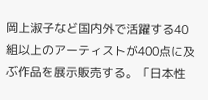岡上淑子など国内外で活躍する40組以上のアーティストが400点に及ぶ作品を展示販売する。「日本性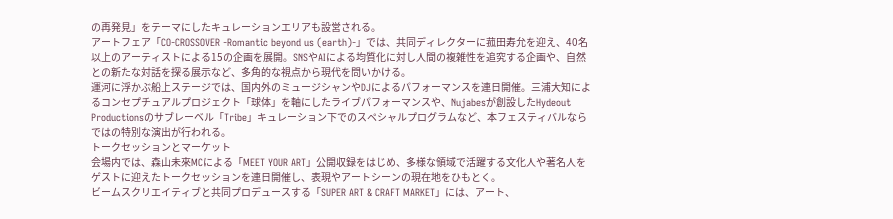の再発見」をテーマにしたキュレーションエリアも設営される。
アートフェア「CO-CROSSOVER -Romantic beyond us (earth)-」では、共同ディレクターに菰田寿允を迎え、40名以上のアーティストによる15の企画を展開。SNSやAIによる均質化に対し人間の複雑性を追究する企画や、自然との新たな対話を探る展示など、多角的な視点から現代を問いかける。
運河に浮かぶ船上ステージでは、国内外のミュージシャンやDJによるパフォーマンスを連日開催。三浦大知によるコンセプチュアルプロジェクト「球体」を軸にしたライブパフォーマンスや、Nujabesが創設したHydeout Productionsのサブレーベル「Tribe」キュレーション下でのスペシャルプログラムなど、本フェスティバルならではの特別な演出が行われる。
トークセッションとマーケット
会場内では、森山未來MCによる「MEET YOUR ART」公開収録をはじめ、多様な領域で活躍する文化人や著名人をゲストに迎えたトークセッションを連日開催し、表現やアートシーンの現在地をひもとく。
ビームスクリエイティブと共同プロデュースする「SUPER ART & CRAFT MARKET」には、アート、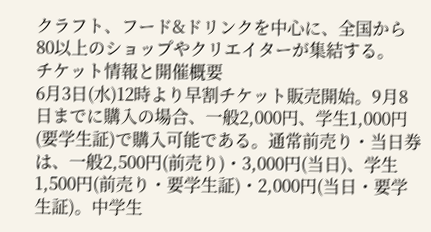クラフト、フード&ドリンクを中心に、全国から80以上のショップやクリエイターが集結する。
チケット情報と開催概要
6月3日(水)12時より早割チケット販売開始。9月8日までに購入の場合、一般2,000円、学生1,000円(要学生証)で購入可能である。通常前売り・当日券は、一般2,500円(前売り)・3,000円(当日)、学生1,500円(前売り・要学生証)・2,000円(当日・要学生証)。中学生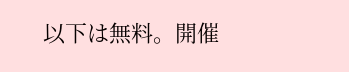以下は無料。開催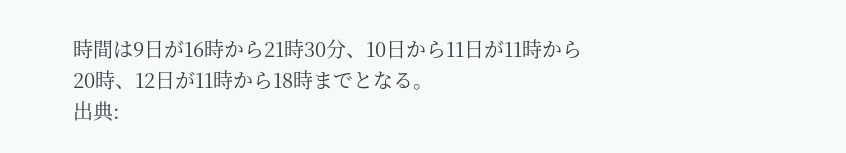時間は9日が16時から21時30分、10日から11日が11時から20時、12日が11時から18時までとなる。
出典: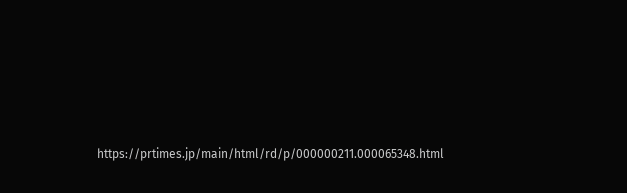https://prtimes.jp/main/html/rd/p/000000211.000065348.html